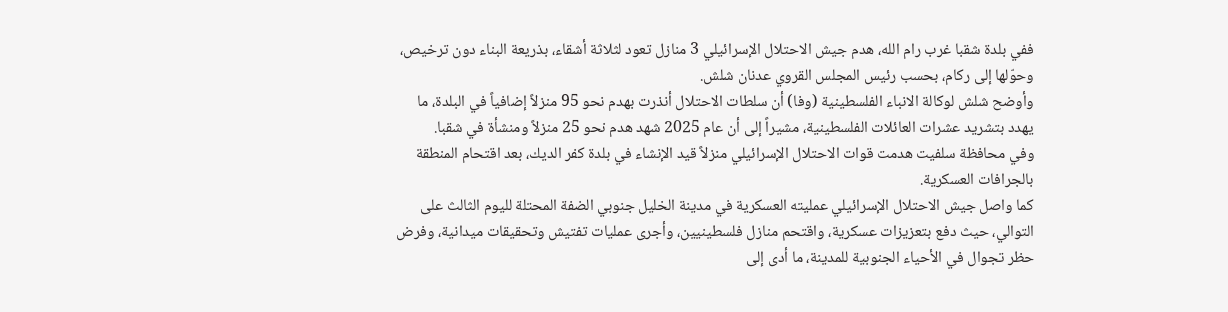ففي بلدة شقبا غرب رام الله، هدم جيش الاحتلال الإسرائيلي 3 منازل تعود لثلاثة أشقاء، بذريعة البناء دون ترخيص، وحوّلها إلى ركام، بحسب رئيس المجلس القروي عدنان شلش.
وأوضح شلش لوكالة الانباء الفلسطينية (وفا) أن سلطات الاحتلال أنذرت بهدم نحو 95 منزلاً إضافياً في البلدة، ما يهدد بتشريد عشرات العائلات الفلسطينية، مشيراً إلى أن عام 2025 شهد هدم نحو 25 منزلاً ومنشأة في شقبا.
وفي محافظة سلفيت هدمت قوات الاحتلال الإسرائيلي منزلاً قيد الإنشاء في بلدة كفر الديك، بعد اقتحام المنطقة بالجرافات العسكرية.
كما واصل جيش الاحتلال الإسرائيلي عمليته العسكرية في مدينة الخليل جنوبي الضفة المحتلة لليوم الثالث على التوالي، حيث دفع بتعزيزات عسكرية، واقتحم منازل فلسطينيين، وأجرى عمليات تفتيش وتحقيقات ميدانية، وفرض حظر تجوال في الأحياء الجنوبية للمدينة، ما أدى إلى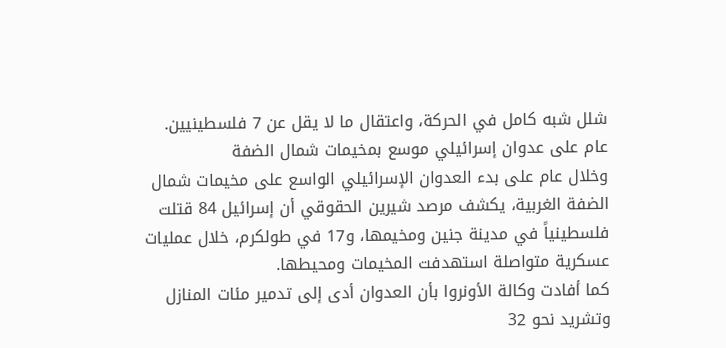شلل شبه كامل في الحركة، واعتقال ما لا يقل عن 7 فلسطينيين.
عام على عدوان إسرائيلي موسع بمخيمات شمال الضفة
وخلال عام على بدء العدوان الإسرائيلي الواسع على مخيمات شمال الضفة الغربية، يكشف مرصد شيرين الحقوقي أن إسرائيل 84 قتلت فلسطينياً في مدينة جنين ومخيمها، و17 في طولكرم، خلال عمليات عسكرية متواصلة استهدفت المخيمات ومحيطها.
كما أفادت وكالة الأونروا بأن العدوان أدى إلى تدمير مئات المنازل وتشريد نحو 32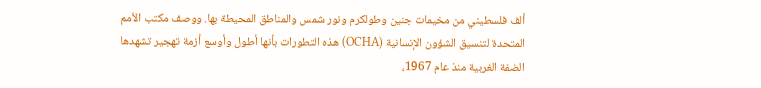ألف فلسطيني من مخيمات جنين وطولكرم ونور شمس والمناطق المحيطة بها. ووصف مكتب الأمم المتحدة لتنسيق الشؤون الإنسانية (OCHA) هذه التطورات بأنها أطول وأوسع أزمة تهجير تشهدها الضفة الغربية منذ عام 1967،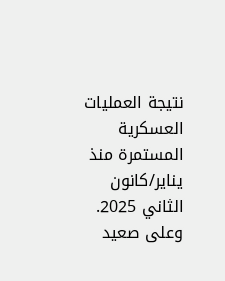نتيجة العمليات العسكرية المستمرة منذ يناير/كانون الثاني 2025.
وعلى صعيد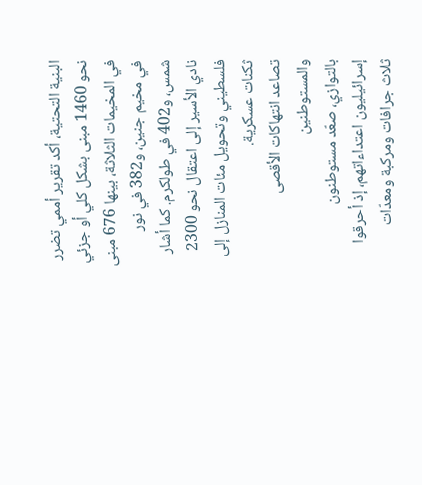البنية التحتية، أكد تقرير أممي تضرر نحو 1460 مبنى بشكل كلي أو جزئي في المخيمات الثلاثة، بينها 676 مبنى في مخيم جنين، و382 في نور شمس، و402 في طولكرم. كما أشار نادي الأسير إلى اعتقال نحو 2300 فلسطيني وتحويل مئات المنازل إلى ثكنات عسكرية.
تصاعد انتهاكات الأقصى والمستوطنين
بالتوازي، صعّد مستوطنون إسرائيليون اعتداءاتهم، إذ أحرقوا ثلاث جرافات ومركبة ومعدّات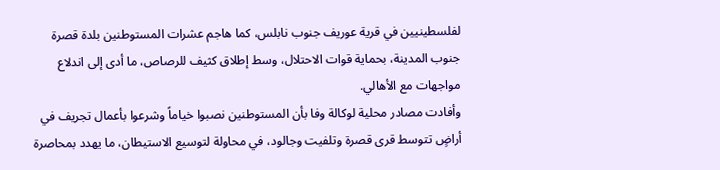لفلسطينيين في قرية عوريف جنوب نابلس، كما هاجم عشرات المستوطنين بلدة قصرة جنوب المدينة، بحماية قوات الاحتلال، وسط إطلاق كثيف للرصاص، ما أدى إلى اندلاع مواجهات مع الأهالي.
وأفادت مصادر محلية لوكالة وفا بأن المستوطنين نصبوا خياماً وشرعوا بأعمال تجريف في أراضٍ تتوسط قرى قصرة وتلفيت وجالود، في محاولة لتوسيع الاستيطان، ما يهدد بمحاصرة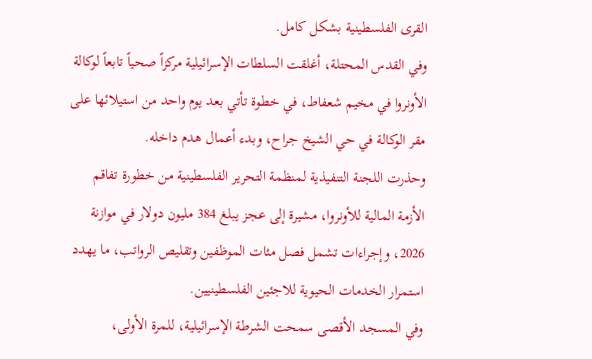القرى الفلسطينية بشكل كامل.
وفي القدس المحتلة، أغلقت السلطات الإسرائيلية مركزاً صحياً تابعاً لوكالة الأونروا في مخيم شعفاط، في خطوة تأتي بعد يوم واحد من استيلائها على مقر الوكالة في حي الشيخ جراح، وبدء أعمال هدم داخله.
وحذرت اللجنة التنفيذية لمنظمة التحرير الفلسطينية من خطورة تفاقم الأزمة المالية للأونروا، مشيرة إلى عجز يبلغ 384 مليون دولار في موازنة 2026، وإجراءات تشمل فصل مئات الموظفين وتقليص الرواتب، ما يهدد استمرار الخدمات الحيوية للاجئين الفلسطينيين.
وفي المسجد الأقصى سمحت الشرطة الإسرائيلية، للمرة الأولى،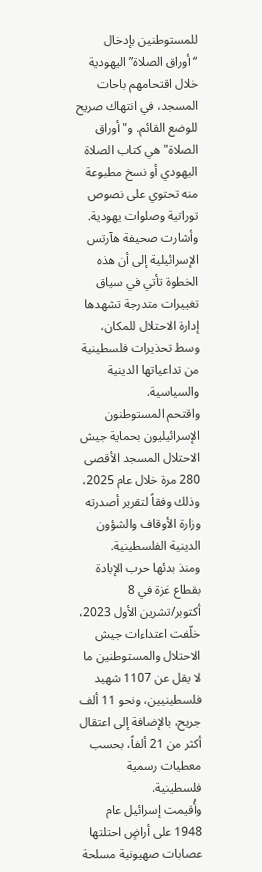للمستوطنين بإدخال “أوراق الصلاة” اليهودية خلال اقتحامهم باحات المسجد، في انتهاك صريح للوضع القائم. و"أوراق الصلاة" هي كتاب الصلاة اليهودي أو نسخ مطبوعة منه تحتوي على نصوص توراتية وصلوات يهودية.
وأشارت صحيفة هآرتس الإسرائيلية إلى أن هذه الخطوة تأتي في سياق تغييرات متدرجة تشهدها إدارة الاحتلال للمكان، وسط تحذيرات فلسطينية من تداعياتها الدينية والسياسية.
واقتحم المستوطنون الإسرائيليون بحماية جيش الاحتلال المسجد الأقصى 280 مرة خلال عام 2025، وذلك وفقاً لتقرير أصدرته وزارة الأوقاف والشؤون الدينية الفلسطينية.
ومنذ بدئها حرب الإبادة بقطاع غزة في 8 أكتوبر/تشرين الأول 2023، خلّفت اعتداءات جيش الاحتلال والمستوطنين ما لا يقل عن 1107 شهيد فلسطينيين، ونحو 11 ألف جريح، بالإضافة إلى اعتقال أكثر من 21 ألفاً، بحسب معطيات رسمية فلسطينية.
وأُقيمت إسرائيل عام 1948 على أراضٍ احتلتها عصابات صهيونية مسلحة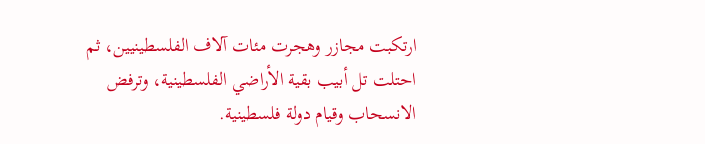ارتكبت مجازر وهجرت مئات آلاف الفلسطينيين، ثم احتلت تل أبيب بقية الأراضي الفلسطينية، وترفض الانسحاب وقيام دولة فلسطينية.